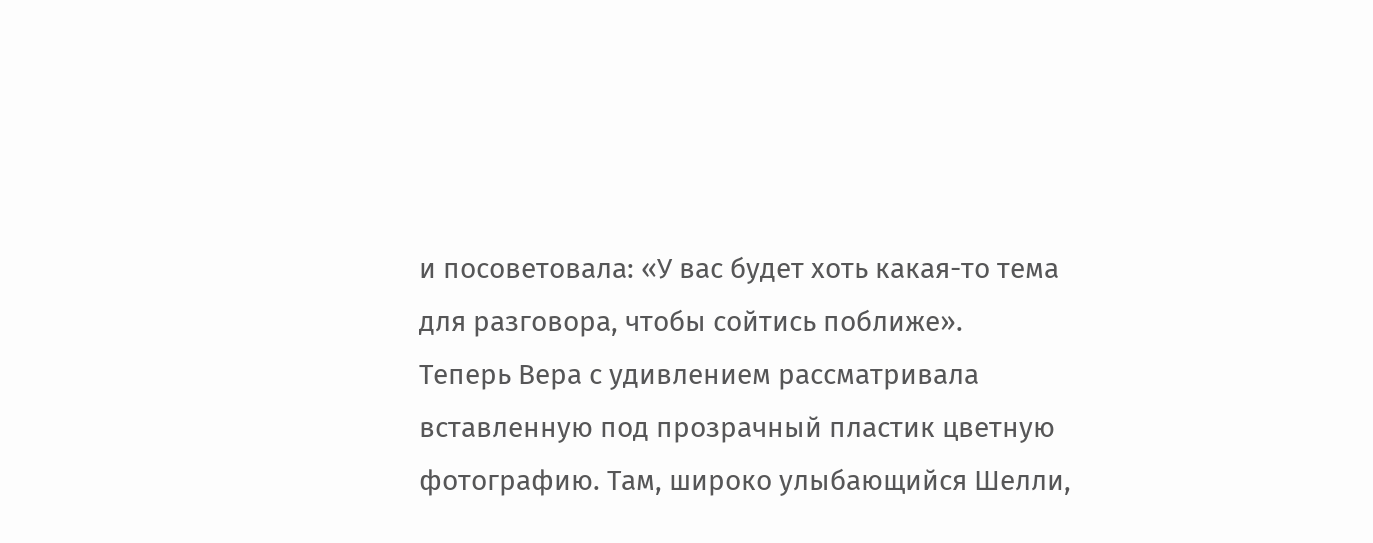и посоветовала: «У вас будет хоть какая-то тема для разговора, чтобы сойтись поближе».
Теперь Вера с удивлением рассматривала вставленную под прозрачный пластик цветную фотографию. Там, широко улыбающийся Шелли,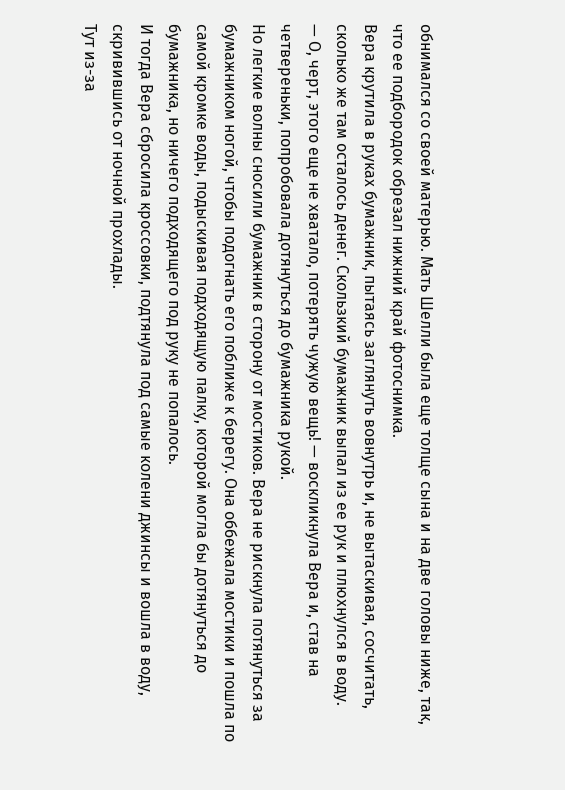обнимался со своей матерью. Мать Шелли была еще толще сына и на две головы ниже, так, что ее подбородок обрезал нижний край фотоснимка.
Вера крутила в руках бумажник, пытаясь заглянуть вовнутрь и, не вытаскивая, сосчитать, сколько же там осталось денег. Скользкий бумажник выпал из ее рук и плюхнулся в воду.
— О, черт, этого еще не хватало, потерять чужую вещь! — воскликнула Вера и, став на четвереньки, попробовала дотянуться до бумажника рукой.
Но легкие волны сносили бумажник в сторону от мостиков. Вера не рискнула потянуться за бумажником ногой, чтобы подогнать его поближе к берегу. Она оббежала мостики и пошла по самой кромке воды, подыскивая подходящую палку, которой могла бы дотянуться до бумажника, но ничего подходящего под руку не попалось.
И тогда Вера сбросила кроссовки, подтянула под самые колени джинсы и вошла в воду, скривившись от ночной прохлады.
Тут из-за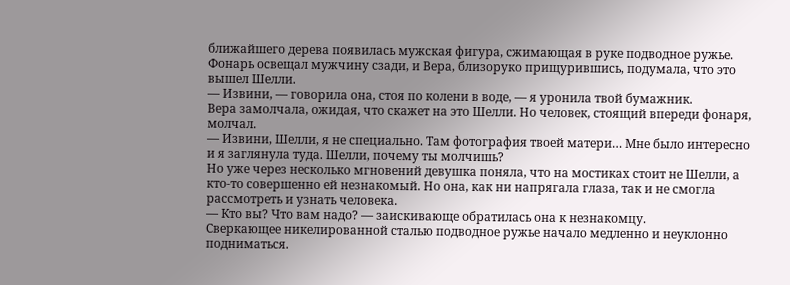ближайшего дерева появилась мужская фигура, сжимающая в руке подводное ружье. Фонарь освещал мужчину сзади, и Вера, близоруко прищурившись, подумала, что это вышел Шелли.
— Извини, — говорила она, стоя по колени в воде, — я уронила твой бумажник.
Вера замолчала, ожидая, что скажет на это Шелли. Но человек, стоящий впереди фонаря, молчал.
— Извини, Шелли, я не специально. Там фотография твоей матери… Мне было интересно и я заглянула туда. Шелли, почему ты молчишь?
Но уже через несколько мгновений девушка поняла, что на мостиках стоит не Шелли, а кто-то совершенно ей незнакомый. Но она, как ни напрягала глаза, так и не смогла рассмотреть и узнать человека.
— Кто вы? Что вам надо? — заискивающе обратилась она к незнакомцу.
Сверкающее никелированной сталью подводное ружье начало медленно и неуклонно подниматься.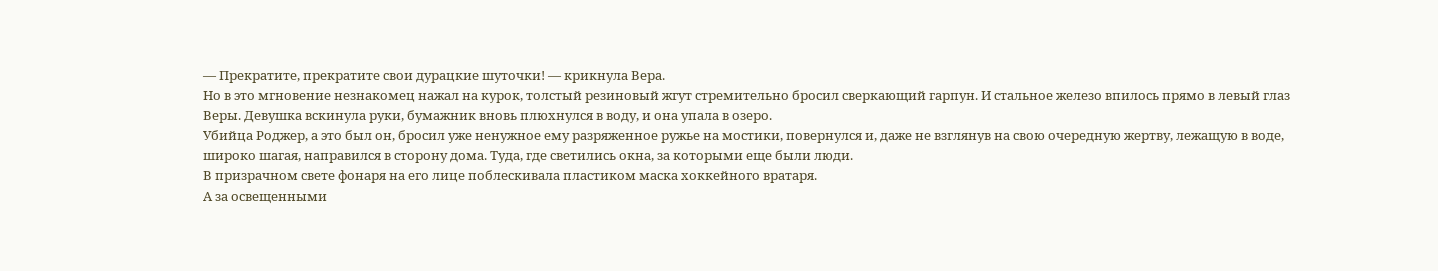— Прекратите, прекратите свои дурацкие шуточки! — крикнула Вера.
Но в это мгновение незнакомец нажал на курок, толстый резиновый жгут стремительно бросил сверкающий гарпун. И стальное железо впилось прямо в левый глаз Веры. Девушка вскинула руки, бумажник вновь плюхнулся в воду, и она упала в озеро.
Убийца Роджер, а это был он, бросил уже ненужное ему разряженное ружье на мостики, повернулся и, даже не взглянув на свою очередную жертву, лежащую в воде, широко шагая, направился в сторону дома. Туда, где светились окна, за которыми еще были люди.
В призрачном свете фонаря на его лице поблескивала пластиком маска хоккейного вратаря.
А за освещенными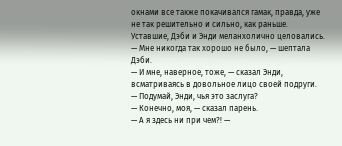окнами все также покачивался гамак, правда, уже не так решительно и сильно, как раньше. Уставшие, Дэби и Энди меланхолично целовались.
— Мне никогда так хорошо не было, — шептала Дэби.
— И мне, наверное, тоже, — сказал Энди, всматриваясь в довольное лицо своей подруги.
— Подумай, Энди, чья это заслуга?
— Конечно, моя, — сказал парень.
— А я здесь ни при чем?! —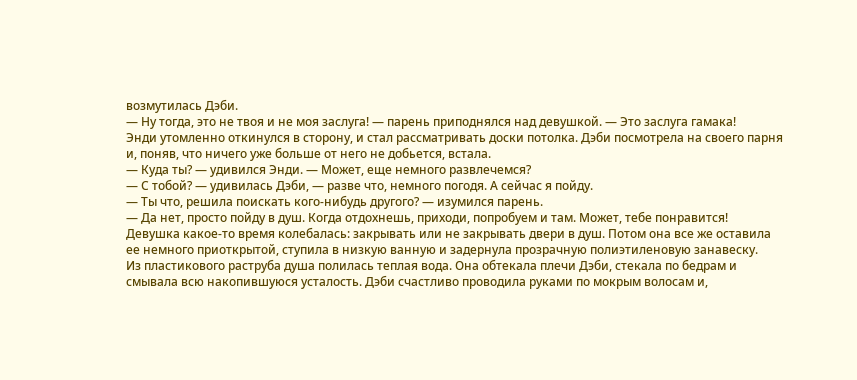возмутилась Дэби.
— Ну тогда, это не твоя и не моя заслуга! — парень приподнялся над девушкой. — Это заслуга гамака!
Энди утомленно откинулся в сторону, и стал рассматривать доски потолка. Дэби посмотрела на своего парня и, поняв, что ничего уже больше от него не добьется, встала.
— Куда ты? — удивился Энди. — Может, еще немного развлечемся?
— С тобой? — удивилась Дэби, — разве что, немного погодя. А сейчас я пойду.
— Ты что, решила поискать кого-нибудь другого? — изумился парень.
— Да нет, просто пойду в душ. Когда отдохнешь, приходи, попробуем и там. Может, тебе понравится!
Девушка какое-то время колебалась: закрывать или не закрывать двери в душ. Потом она все же оставила ее немного приоткрытой, ступила в низкую ванную и задернула прозрачную полиэтиленовую занавеску.
Из пластикового раструба душа полилась теплая вода. Она обтекала плечи Дэби, стекала по бедрам и смывала всю накопившуюся усталость. Дэби счастливо проводила руками по мокрым волосам и,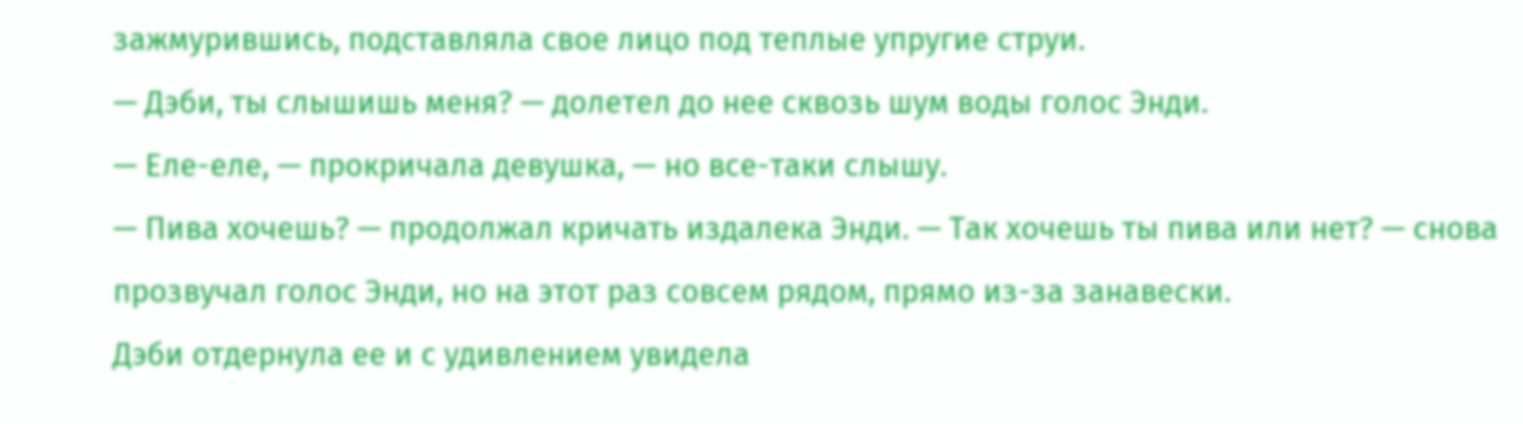зажмурившись, подставляла свое лицо под теплые упругие струи.
— Дэби, ты слышишь меня? — долетел до нее сквозь шум воды голос Энди.
— Еле-еле, — прокричала девушка, — но все-таки слышу.
— Пива хочешь? — продолжал кричать издалека Энди. — Так хочешь ты пива или нет? — снова прозвучал голос Энди, но на этот раз совсем рядом, прямо из-за занавески.
Дэби отдернула ее и с удивлением увидела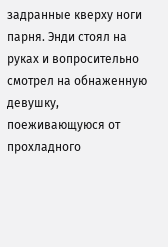задранные кверху ноги парня. Энди стоял на руках и вопросительно смотрел на обнаженную девушку, поеживающуюся от прохладного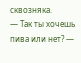сквозняка.
— Так ты хочешь пива или нет? —